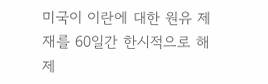미국이 이란에 대한 원유 제재를 60일간 한시적으로 해제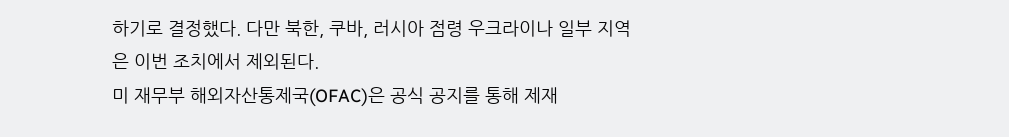하기로 결정했다. 다만 북한, 쿠바, 러시아 점령 우크라이나 일부 지역은 이번 조치에서 제외된다.
미 재무부 해외자산통제국(OFAC)은 공식 공지를 통해 제재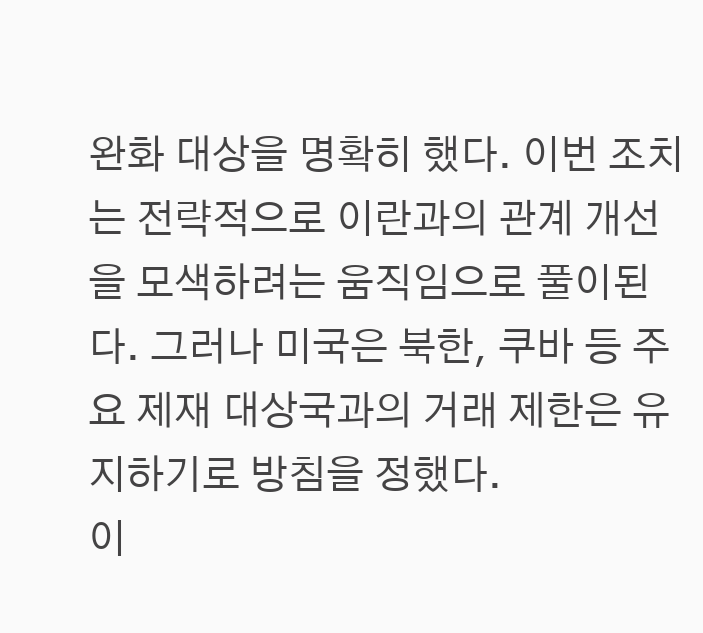완화 대상을 명확히 했다. 이번 조치는 전략적으로 이란과의 관계 개선을 모색하려는 움직임으로 풀이된다. 그러나 미국은 북한, 쿠바 등 주요 제재 대상국과의 거래 제한은 유지하기로 방침을 정했다.
이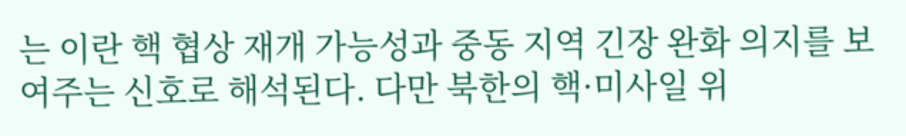는 이란 핵 협상 재개 가능성과 중동 지역 긴장 완화 의지를 보여주는 신호로 해석된다. 다만 북한의 핵·미사일 위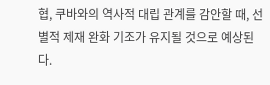협, 쿠바와의 역사적 대립 관계를 감안할 때, 선별적 제재 완화 기조가 유지될 것으로 예상된다.